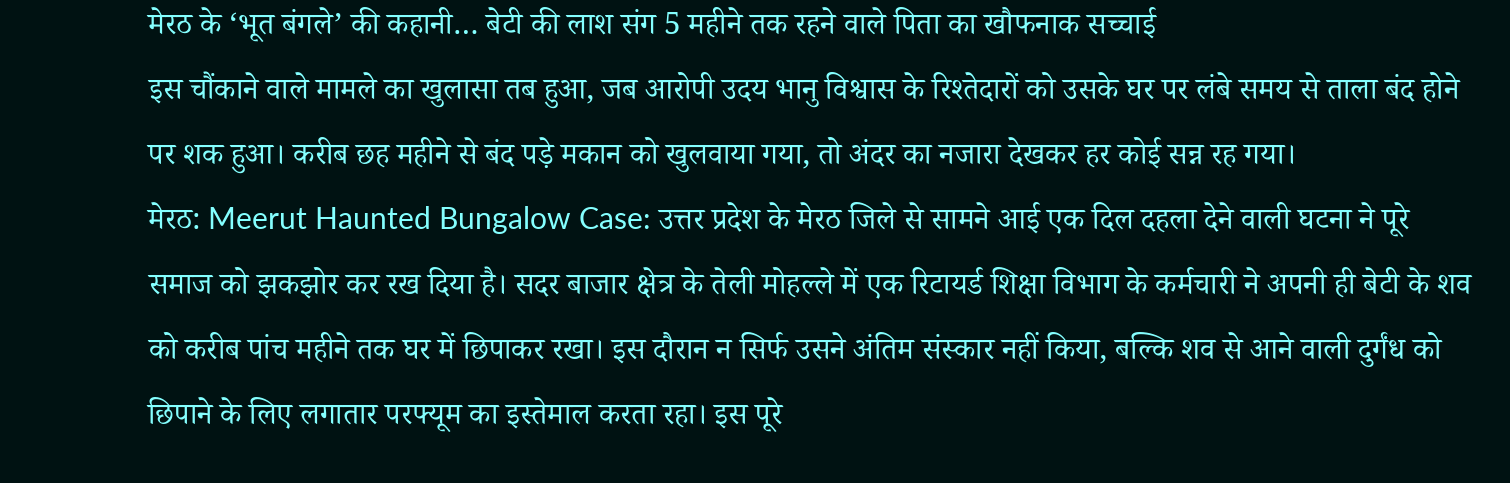मेरठ के ‘भूत बंगले’ की कहानी… बेटी की लाश संग 5 महीने तक रहने वाले पिता का खौफनाक सच्चाई
इस चौंकाने वाले मामले का खुलासा तब हुआ, जब आरोपी उदय भानु विश्वास के रिश्तेदारों को उसके घर पर लंबे समय से ताला बंद होने पर शक हुआ। करीब छह महीने से बंद पड़े मकान को खुलवाया गया, तो अंदर का नजारा देखकर हर कोई सन्न रह गया।
मेरठ: Meerut Haunted Bungalow Case: उत्तर प्रदेश के मेरठ जिले से सामने आई एक दिल दहला देने वाली घटना ने पूरे समाज को झकझोर कर रख दिया है। सदर बाजार क्षेत्र के तेली मोहल्ले में एक रिटायर्ड शिक्षा विभाग के कर्मचारी ने अपनी ही बेटी के शव को करीब पांच महीने तक घर में छिपाकर रखा। इस दौरान न सिर्फ उसने अंतिम संस्कार नहीं किया, बल्कि शव से आने वाली दुर्गंध को छिपाने के लिए लगातार परफ्यूम का इस्तेमाल करता रहा। इस पूरे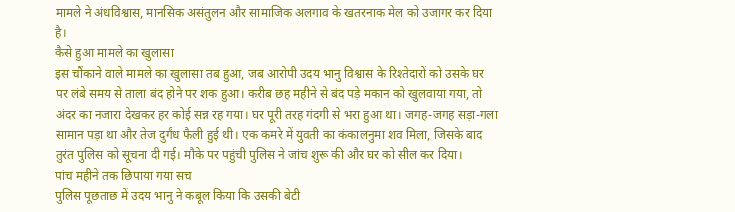मामले ने अंधविश्वास, मानसिक असंतुलन और सामाजिक अलगाव के खतरनाक मेल को उजागर कर दिया है।
कैसे हुआ मामले का खुलासा
इस चौंकाने वाले मामले का खुलासा तब हुआ, जब आरोपी उदय भानु विश्वास के रिश्तेदारों को उसके घर पर लंबे समय से ताला बंद होने पर शक हुआ। करीब छह महीने से बंद पड़े मकान को खुलवाया गया, तो अंदर का नजारा देखकर हर कोई सन्न रह गया। घर पूरी तरह गंदगी से भरा हुआ था। जगह-जगह सड़ा-गला सामान पड़ा था और तेज दुर्गंध फैली हुई थी। एक कमरे में युवती का कंकालनुमा शव मिला, जिसके बाद तुरंत पुलिस को सूचना दी गई। मौके पर पहुंची पुलिस ने जांच शुरू की और घर को सील कर दिया।
पांच महीने तक छिपाया गया सच
पुलिस पूछताछ में उदय भानु ने कबूल किया कि उसकी बेटी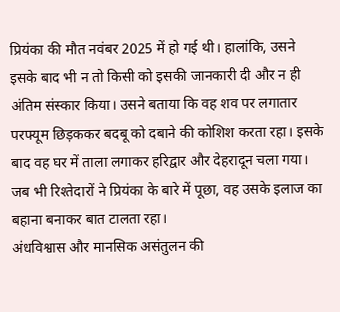प्रियंका की मौत नवंबर 2025 में हो गई थी। हालांकि, उसने इसके बाद भी न तो किसी को इसकी जानकारी दी और न ही अंतिम संस्कार किया। उसने बताया कि वह शव पर लगातार परफ्यूम छिड़ककर बदबू को दबाने की कोशिश करता रहा। इसके बाद वह घर में ताला लगाकर हरिद्वार और देहरादून चला गया। जब भी रिश्तेदारों ने प्रियंका के बारे में पूछा, वह उसके इलाज का बहाना बनाकर बात टालता रहा।
अंधविश्वास और मानसिक असंतुलन की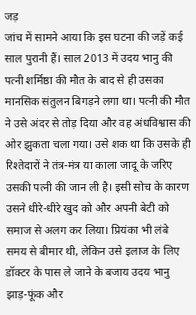जड़
जांच में सामने आया कि इस घटना की जड़ें कई साल पुरानी हैं। साल 2013 में उदय भानु की पत्नी शर्मिष्ठा की मौत के बाद से ही उसका मानसिक संतुलन बिगड़ने लगा था। पत्नी की मौत ने उसे अंदर से तोड़ दिया और वह अंधविश्वास की ओर झुकता चला गया। उसे शक था कि उसके ही रिश्तेदारों ने तंत्र-मंत्र या काला जादू के जरिए उसकी पत्नी की जान ली है। इसी सोच के कारण उसने धीरे-धीरे खुद को और अपनी बेटी को समाज से अलग कर लिया। प्रियंका भी लंबे समय से बीमार थी, लेकिन उसे इलाज के लिए डॉक्टर के पास ले जाने के बजाय उदय भानु झाड़-फूंक और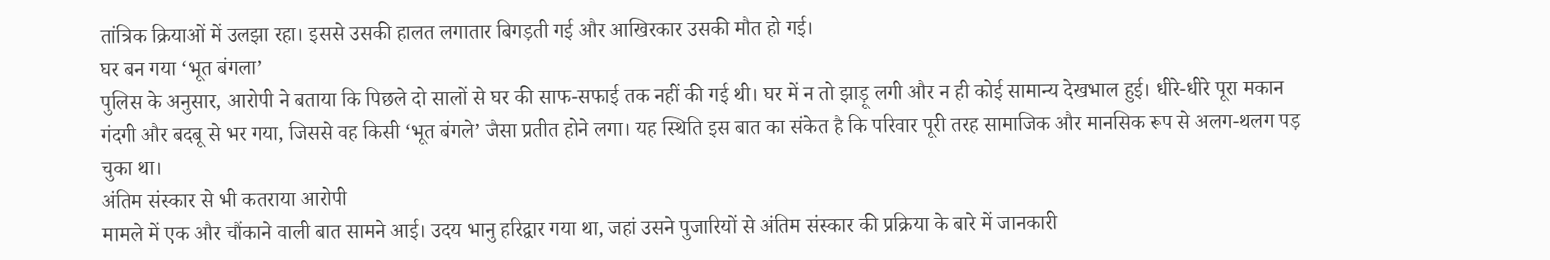तांत्रिक क्रियाओं में उलझा रहा। इससे उसकी हालत लगातार बिगड़ती गई और आखिरकार उसकी मौत हो गई।
घर बन गया ‘भूत बंगला’
पुलिस के अनुसार, आरोपी ने बताया कि पिछले दो सालों से घर की साफ-सफाई तक नहीं की गई थी। घर में न तो झाड़ू लगी और न ही कोई सामान्य देखभाल हुई। धीरे-धीरे पूरा मकान गंदगी और बदबू से भर गया, जिससे वह किसी ‘भूत बंगले’ जैसा प्रतीत होने लगा। यह स्थिति इस बात का संकेत है कि परिवार पूरी तरह सामाजिक और मानसिक रूप से अलग-थलग पड़ चुका था।
अंतिम संस्कार से भी कतराया आरोपी
मामले में एक और चौंकाने वाली बात सामने आई। उदय भानु हरिद्वार गया था, जहां उसने पुजारियों से अंतिम संस्कार की प्रक्रिया के बारे में जानकारी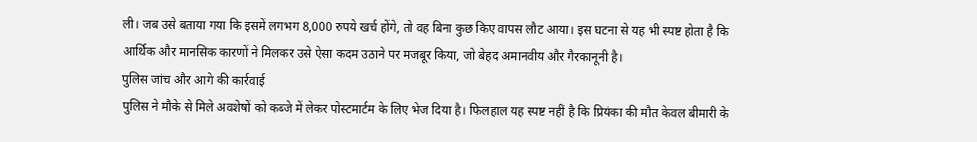ली। जब उसे बताया गया कि इसमें लगभग 8,000 रुपये खर्च होंगे, तो वह बिना कुछ किए वापस लौट आया। इस घटना से यह भी स्पष्ट होता है कि आर्थिक और मानसिक कारणों ने मिलकर उसे ऐसा कदम उठाने पर मजबूर किया, जो बेहद अमानवीय और गैरकानूनी है।
पुलिस जांच और आगे की कार्रवाई
पुलिस ने मौके से मिले अवशेषों को कब्जे में लेकर पोस्टमार्टम के लिए भेज दिया है। फिलहाल यह स्पष्ट नहीं है कि प्रियंका की मौत केवल बीमारी के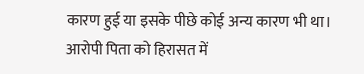कारण हुई या इसके पीछे कोई अन्य कारण भी था। आरोपी पिता को हिरासत में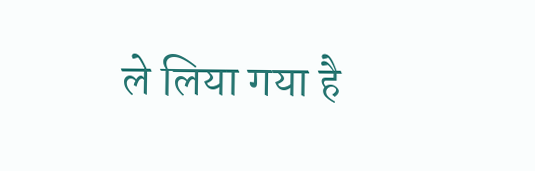ले लिया गया है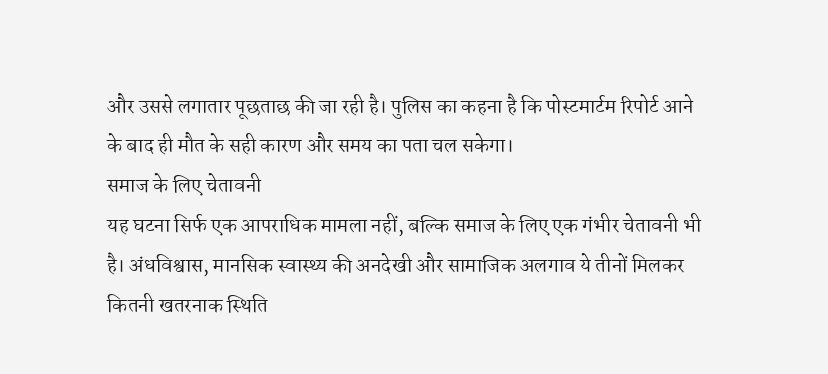और उससे लगातार पूछताछ की जा रही है। पुलिस का कहना है कि पोस्टमार्टम रिपोर्ट आने के बाद ही मौत के सही कारण और समय का पता चल सकेगा।
समाज के लिए चेतावनी
यह घटना सिर्फ एक आपराधिक मामला नहीं, बल्कि समाज के लिए एक गंभीर चेतावनी भी है। अंधविश्वास, मानसिक स्वास्थ्य की अनदेखी और सामाजिक अलगाव ये तीनों मिलकर कितनी खतरनाक स्थिति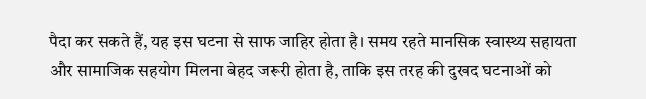पैदा कर सकते हैं, यह इस घटना से साफ जाहिर होता है। समय रहते मानसिक स्वास्थ्य सहायता और सामाजिक सहयोग मिलना बेहद जरूरी होता है, ताकि इस तरह की दुखद घटनाओं को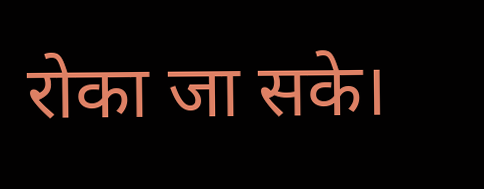रोका जा सके।